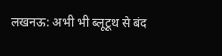लखनऊ: अभी भी ब्लूटूथ से बंद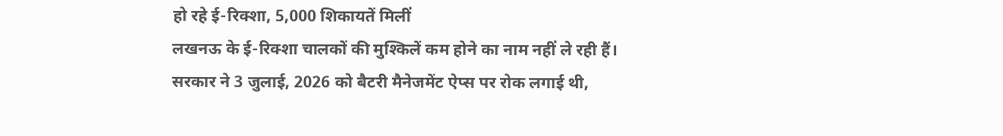हो रहे ई-रिक्शा, 5,000 शिकायतें मिलीं
लखनऊ के ई-रिक्शा चालकों की मुश्किलें कम होने का नाम नहीं ले रही हैं। सरकार ने 3 जुलाई, 2026 को बैटरी मैनेजमेंट ऐप्स पर रोक लगाई थी,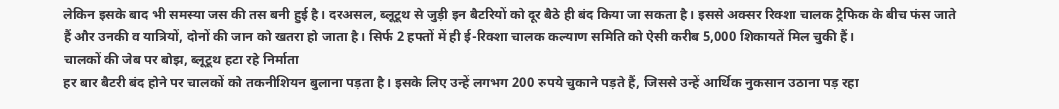लेकिन इसके बाद भी समस्या जस की तस बनी हुई है। दरअसल, ब्लूटूथ से जुड़ी इन बैटरियों को दूर बैठे ही बंद किया जा सकता है। इससे अक्सर रिक्शा चालक ट्रैफिक के बीच फंस जाते हैं और उनकी व यात्रियों, दोनों की जान को खतरा हो जाता है। सिर्फ 2 हफ्तों में ही ई-रिक्शा चालक कल्याण समिति को ऐसी करीब 5,000 शिकायतें मिल चुकी हैं।
चालकों की जेब पर बोझ, ब्लूटूथ हटा रहे निर्माता
हर बार बैटरी बंद होने पर चालकों को तकनीशियन बुलाना पड़ता है। इसके लिए उन्हें लगभग 200 रुपये चुकाने पड़ते हैं, जिससे उन्हें आर्थिक नुकसान उठाना पड़ रहा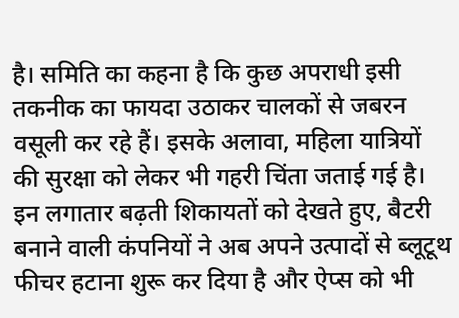है। समिति का कहना है कि कुछ अपराधी इसी तकनीक का फायदा उठाकर चालकों से जबरन वसूली कर रहे हैं। इसके अलावा, महिला यात्रियों की सुरक्षा को लेकर भी गहरी चिंता जताई गई है। इन लगातार बढ़ती शिकायतों को देखते हुए, बैटरी बनाने वाली कंपनियों ने अब अपने उत्पादों से ब्लूटूथ फीचर हटाना शुरू कर दिया है और ऐप्स को भी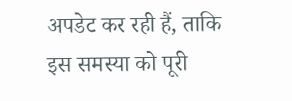अपडेट कर रही हैं, ताकि इस समस्या को पूरी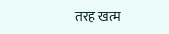तरह खत्म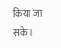किया जा सके।